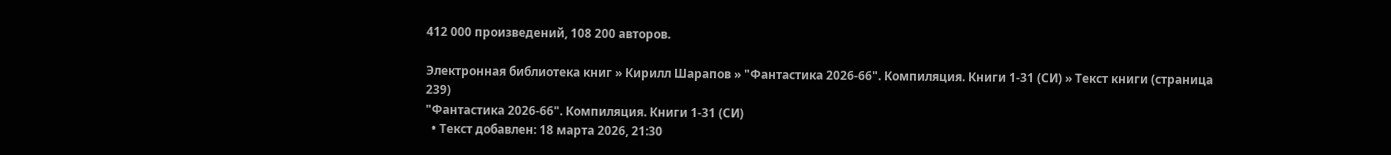412 000 произведений, 108 200 авторов.

Электронная библиотека книг » Кирилл Шарапов » "Фантастика 2026-66". Компиляция. Книги 1-31 (СИ) » Текст книги (страница 239)
"Фантастика 2026-66". Компиляция. Книги 1-31 (СИ)
  • Текст добавлен: 18 марта 2026, 21:30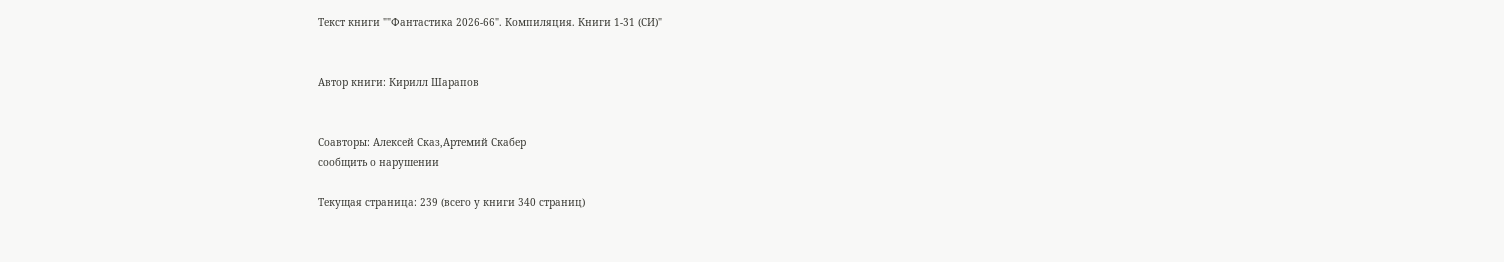Текст книги ""Фантастика 2026-66". Компиляция. Книги 1-31 (СИ)"


Автор книги: Кирилл Шарапов


Соавторы: Алексей Сказ,Артемий Скабер
сообщить о нарушении

Текущая страница: 239 (всего у книги 340 страниц)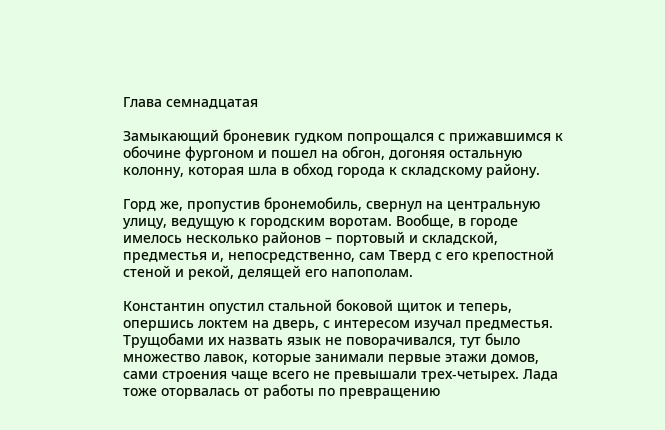Глава семнадцатая

Замыкающий броневик гудком попрощался с прижавшимся к обочине фургоном и пошел на обгон, догоняя остальную колонну, которая шла в обход города к складскому району.

Горд же, пропустив бронемобиль, свернул на центральную улицу, ведущую к городским воротам. Вообще, в городе имелось несколько районов – портовый и складской, предместья и, непосредственно, сам Тверд с его крепостной стеной и рекой, делящей его напополам.

Константин опустил стальной боковой щиток и теперь, опершись локтем на дверь, с интересом изучал предместья. Трущобами их назвать язык не поворачивался, тут было множество лавок, которые занимали первые этажи домов, сами строения чаще всего не превышали трех-четырех. Лада тоже оторвалась от работы по превращению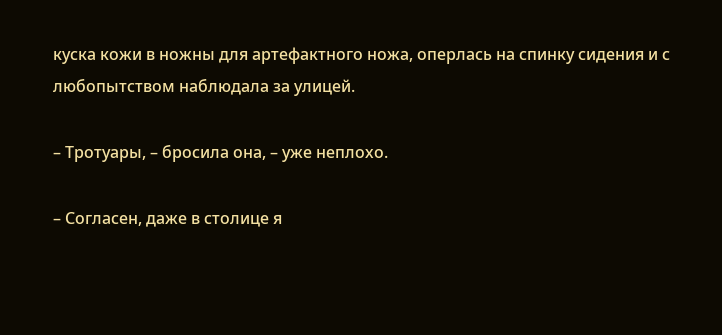куска кожи в ножны для артефактного ножа, оперлась на спинку сидения и с любопытством наблюдала за улицей.

– Тротуары, – бросила она, – уже неплохо.

– Согласен, даже в столице я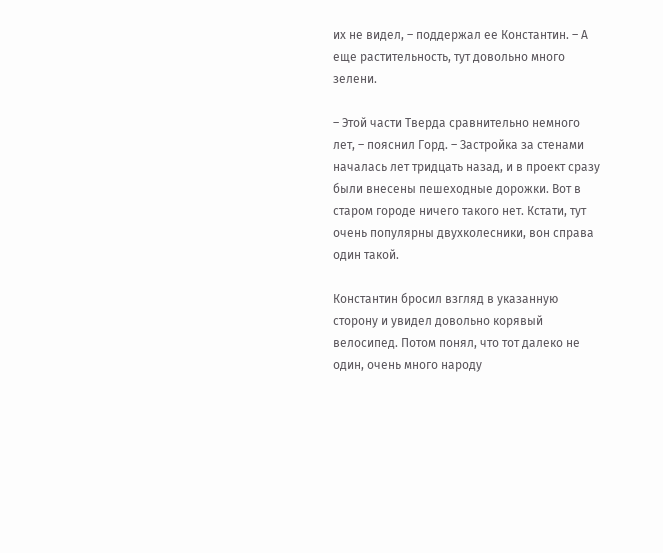их не видел, – поддержал ее Константин. – А еще растительность, тут довольно много зелени.

– Этой части Тверда сравнительно немного лет, – пояснил Горд. – Застройка за стенами началась лет тридцать назад, и в проект сразу были внесены пешеходные дорожки. Вот в старом городе ничего такого нет. Кстати, тут очень популярны двухколесники, вон справа один такой.

Константин бросил взгляд в указанную сторону и увидел довольно корявый велосипед. Потом понял, что тот далеко не один, очень много народу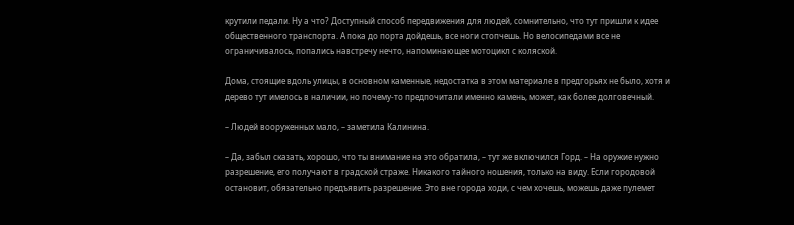крутили педали. Ну а что? Доступный способ передвижения для людей, сомнительно, что тут пришли к идее общественного транспорта. А пока до порта дойдешь, все ноги стопчешь. Но велосипедами все не ограничивалось, попались навстречу нечто, напоминающее мотоцикл с коляской.

Дома, стоящие вдоль улицы, в основном каменные, недостатка в этом материале в предгорьях не было, хотя и дерево тут имелось в наличии, но почему-то предпочитали именно камень, может, как более долговечный.

– Людей вооруженных мало, – заметила Калинина.

– Да, забыл сказать, хорошо, что ты внимание на это обратила, – тут же включился Горд. – На оружие нужно разрешение, его получают в градской страже. Никакого тайного ношения, только на виду. Если городовой остановит, обязательно предъявить разрешение. Это вне города ходи, с чем хочешь, можешь даже пулемет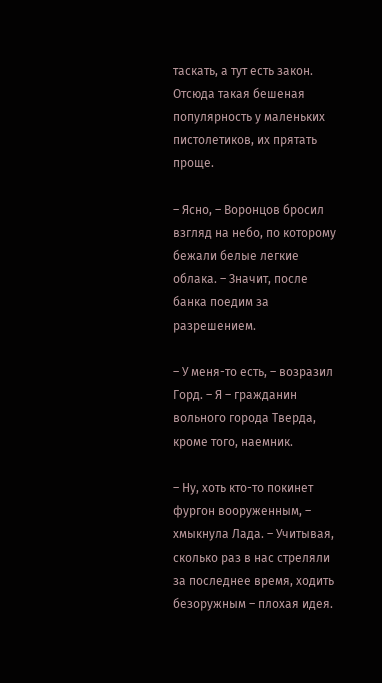таскать, а тут есть закон. Отсюда такая бешеная популярность у маленьких пистолетиков, их прятать проще.

– Ясно, – Воронцов бросил взгляд на небо, по которому бежали белые легкие облака. – Значит, после банка поедим за разрешением.

– У меня-то есть, – возразил Горд. – Я – гражданин вольного города Тверда, кроме того, наемник.

– Ну, хоть кто-то покинет фургон вооруженным, – хмыкнула Лада. – Учитывая, сколько раз в нас стреляли за последнее время, ходить безоружным – плохая идея.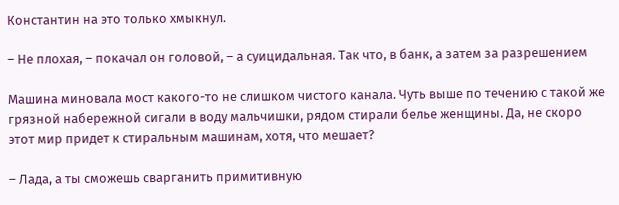Константин на это только хмыкнул.

– Не плохая, – покачал он головой, – а суицидальная. Так что, в банк, а затем за разрешением

Машина миновала мост какого-то не слишком чистого канала. Чуть выше по течению с такой же грязной набережной сигали в воду мальчишки, рядом стирали белье женщины. Да, не скоро этот мир придет к стиральным машинам, хотя, что мешает?

– Лада, а ты сможешь сварганить примитивную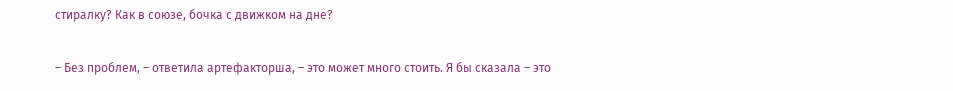стиралку? Как в союзе, бочка с движком на дне?

– Без проблем, – ответила артефакторша, – это может много стоить. Я бы сказала – это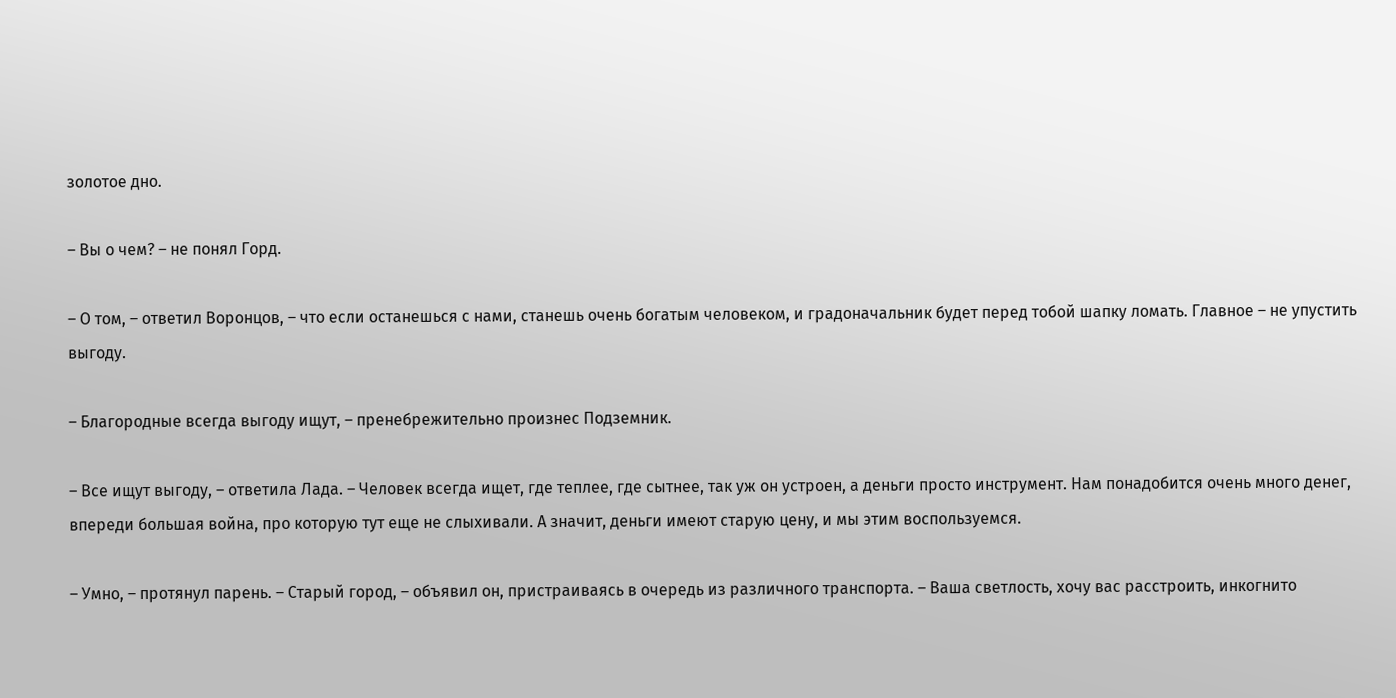золотое дно.

– Вы о чем? – не понял Горд.

– О том, – ответил Воронцов, – что если останешься с нами, станешь очень богатым человеком, и градоначальник будет перед тобой шапку ломать. Главное – не упустить выгоду.

– Благородные всегда выгоду ищут, – пренебрежительно произнес Подземник.

– Все ищут выгоду, – ответила Лада. – Человек всегда ищет, где теплее, где сытнее, так уж он устроен, а деньги просто инструмент. Нам понадобится очень много денег, впереди большая война, про которую тут еще не слыхивали. А значит, деньги имеют старую цену, и мы этим воспользуемся.

– Умно, – протянул парень. – Старый город, – объявил он, пристраиваясь в очередь из различного транспорта. – Ваша светлость, хочу вас расстроить, инкогнито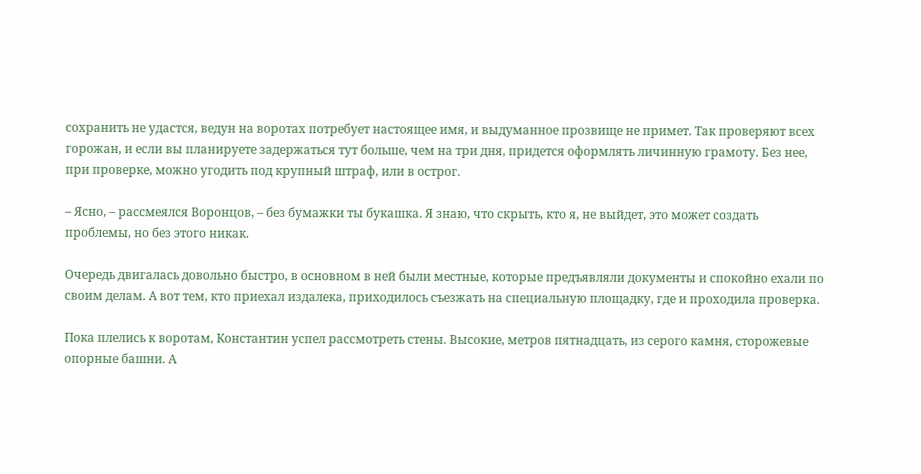сохранить не удастся, ведун на воротах потребует настоящее имя, и выдуманное прозвище не примет. Так проверяют всех горожан, и если вы планируете задержаться тут больше, чем на три дня, придется оформлять личинную грамоту. Без нее, при проверке, можно угодить под крупный штраф, или в острог.

– Ясно, – рассмеялся Воронцов, – без бумажки ты букашка. Я знаю, что скрыть, кто я, не выйдет, это может создать проблемы, но без этого никак.

Очередь двигалась довольно быстро, в основном в ней были местные, которые предъявляли документы и спокойно ехали по своим делам. А вот тем, кто приехал издалека, приходилось съезжать на специальную площадку, где и проходила проверка.

Пока плелись к воротам, Константин успел рассмотреть стены. Высокие, метров пятнадцать, из серого камня, сторожевые опорные башни. А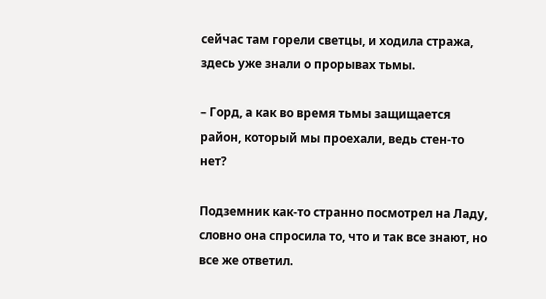сейчас там горели светцы, и ходила стража, здесь уже знали о прорывах тьмы.

– Горд, а как во время тьмы защищается район, который мы проехали, ведь стен-то нет?

Подземник как-то странно посмотрел на Ладу, словно она спросила то, что и так все знают, но все же ответил.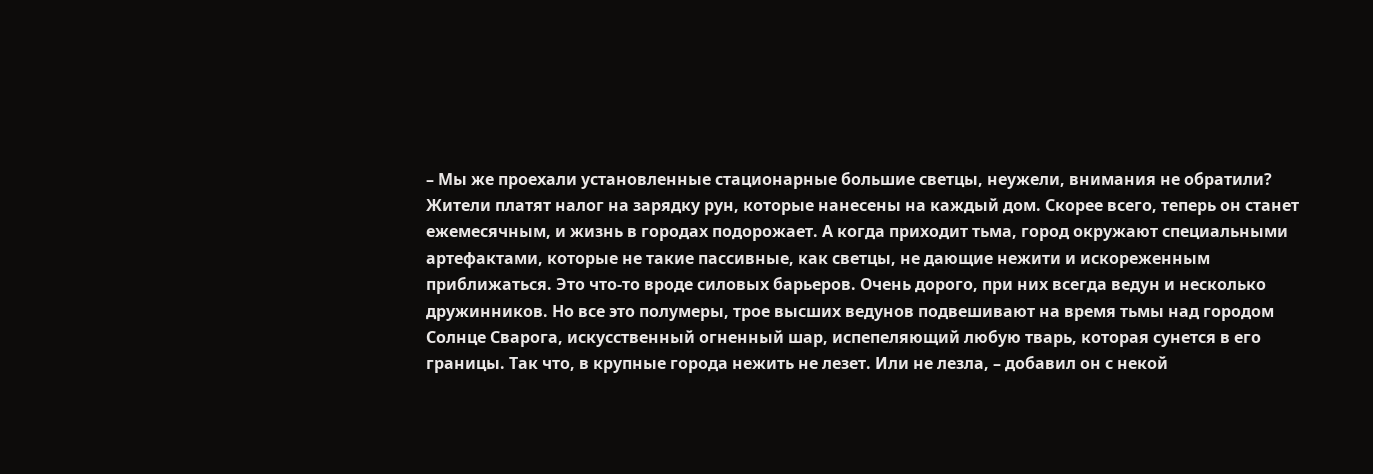– Мы же проехали установленные стационарные большие светцы, неужели, внимания не обратили? Жители платят налог на зарядку рун, которые нанесены на каждый дом. Скорее всего, теперь он станет ежемесячным, и жизнь в городах подорожает. А когда приходит тьма, город окружают специальными артефактами, которые не такие пассивные, как светцы, не дающие нежити и искореженным приближаться. Это что-то вроде силовых барьеров. Очень дорого, при них всегда ведун и несколько дружинников. Но все это полумеры, трое высших ведунов подвешивают на время тьмы над городом Солнце Сварога, искусственный огненный шар, испепеляющий любую тварь, которая сунется в его границы. Так что, в крупные города нежить не лезет. Или не лезла, – добавил он с некой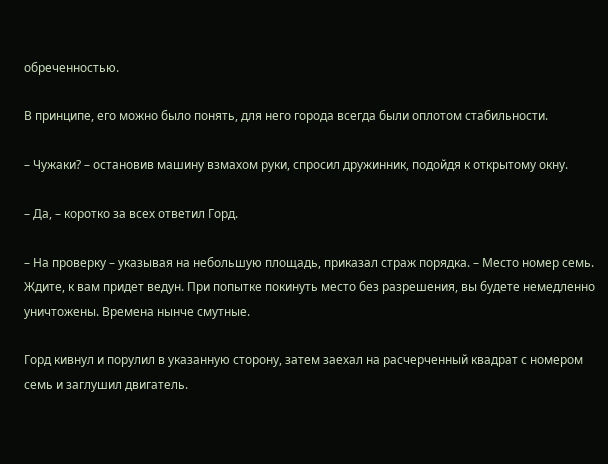обреченностью.

В принципе, его можно было понять, для него города всегда были оплотом стабильности.

– Чужаки? – остановив машину взмахом руки, спросил дружинник, подойдя к открытому окну.

– Да, – коротко за всех ответил Горд.

– На проверку – указывая на небольшую площадь, приказал страж порядка. – Место номер семь. Ждите, к вам придет ведун. При попытке покинуть место без разрешения, вы будете немедленно уничтожены. Времена нынче смутные.

Горд кивнул и порулил в указанную сторону, затем заехал на расчерченный квадрат с номером семь и заглушил двигатель.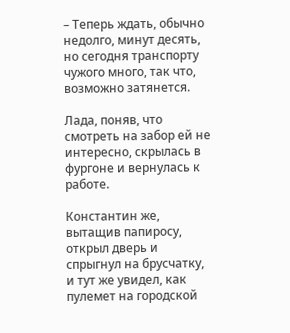– Теперь ждать, обычно недолго, минут десять, но сегодня транспорту чужого много, так что, возможно затянется.

Лада, поняв, что смотреть на забор ей не интересно, скрылась в фургоне и вернулась к работе.

Константин же, вытащив папиросу, открыл дверь и спрыгнул на брусчатку, и тут же увидел, как пулемет на городской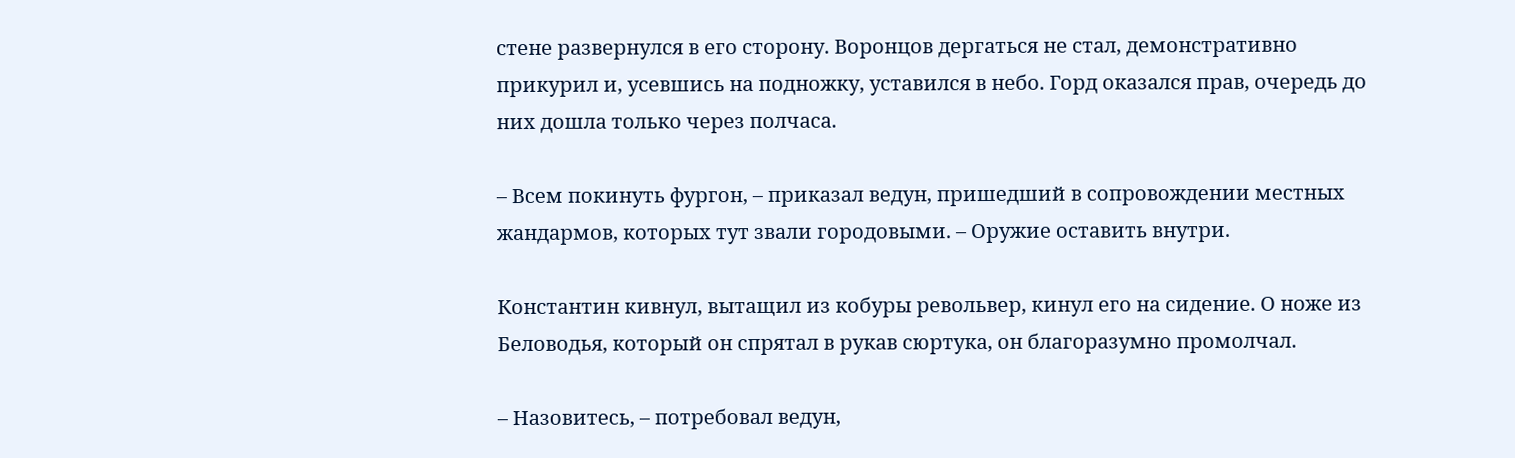стене развернулся в его сторону. Воронцов дергаться не стал, демонстративно прикурил и, усевшись на подножку, уставился в небо. Горд оказался прав, очередь до них дошла только через полчаса.

– Всем покинуть фургон, – приказал ведун, пришедший в сопровождении местных жандармов, которых тут звали городовыми. – Оружие оставить внутри.

Константин кивнул, вытащил из кобуры револьвер, кинул его на сидение. О ноже из Беловодья, который он спрятал в рукав сюртука, он благоразумно промолчал.

– Назовитесь, – потребовал ведун,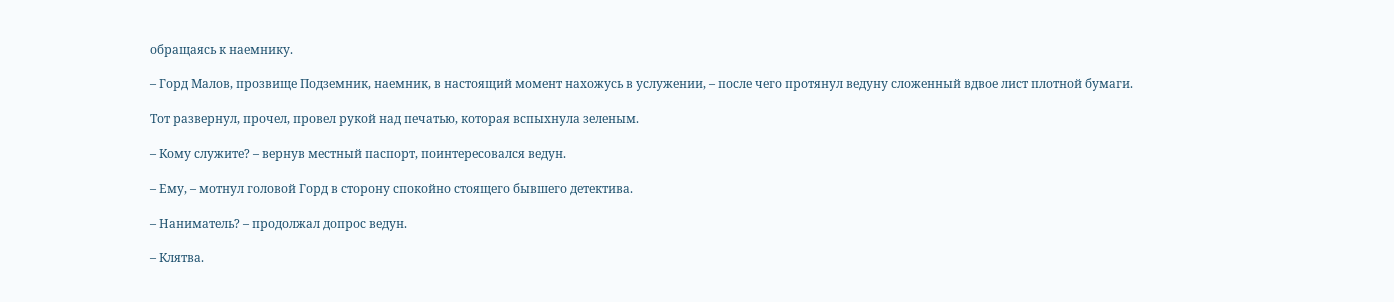обращаясь к наемнику.

– Горд Малов, прозвище Подземник, наемник, в настоящий момент нахожусь в услужении, – после чего протянул ведуну сложенный вдвое лист плотной бумаги.

Тот развернул, прочел, провел рукой над печатью, которая вспыхнула зеленым.

– Кому служите? – вернув местный паспорт, поинтересовался ведун.

– Ему, – мотнул головой Горд в сторону спокойно стоящего бывшего детектива.

– Наниматель? – продолжал допрос ведун.

– Клятва.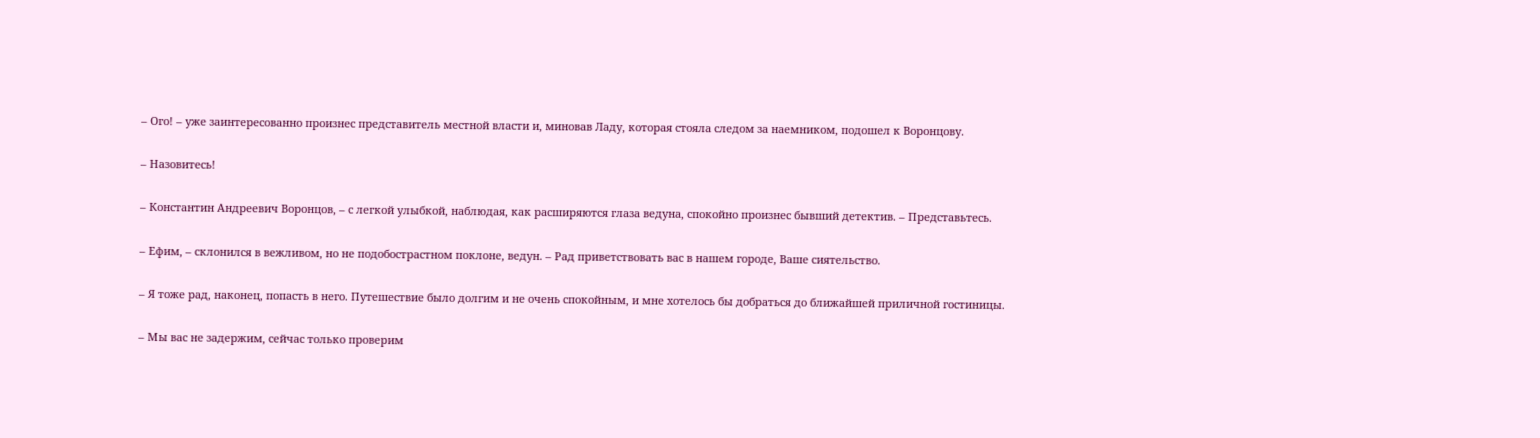– Ого! – уже заинтересованно произнес представитель местной власти и, миновав Ладу, которая стояла следом за наемником, подошел к Воронцову.

– Назовитесь!

– Константин Андреевич Воронцов, – с легкой улыбкой, наблюдая, как расширяются глаза ведуна, спокойно произнес бывший детектив. – Представьтесь.

– Ефим, – склонился в вежливом, но не подобострастном поклоне, ведун. – Рад приветствовать вас в нашем городе, Ваше сиятельство.

– Я тоже рад, наконец, попасть в него. Путешествие было долгим и не очень спокойным, и мне хотелось бы добраться до ближайшей приличной гостиницы.

– Мы вас не задержим, сейчас только проверим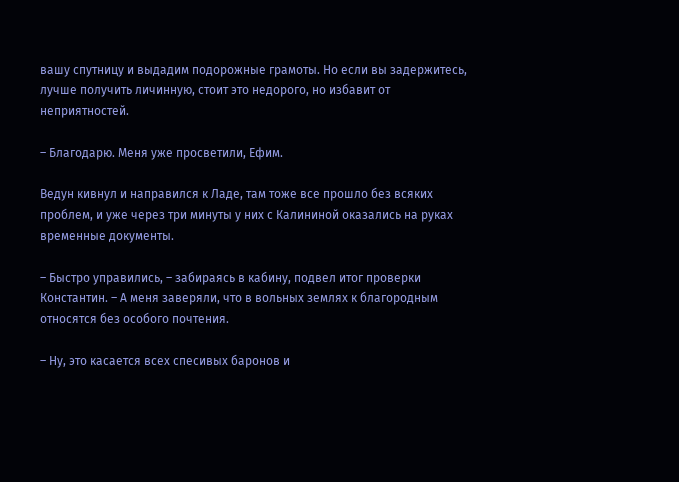вашу спутницу и выдадим подорожные грамоты. Но если вы задержитесь, лучше получить личинную, стоит это недорого, но избавит от неприятностей.

– Благодарю. Меня уже просветили, Ефим.

Ведун кивнул и направился к Ладе, там тоже все прошло без всяких проблем, и уже через три минуты у них с Калининой оказались на руках временные документы.

– Быстро управились, – забираясь в кабину, подвел итог проверки Константин. – А меня заверяли, что в вольных землях к благородным относятся без особого почтения.

– Ну, это касается всех спесивых баронов и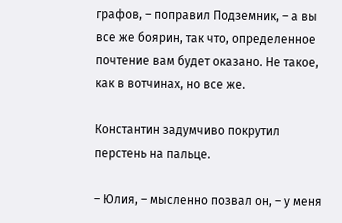графов, – поправил Подземник, – а вы все же боярин, так что, определенное почтение вам будет оказано. Не такое, как в вотчинах, но все же.

Константин задумчиво покрутил перстень на пальце.

– Юлия, – мысленно позвал он, – у меня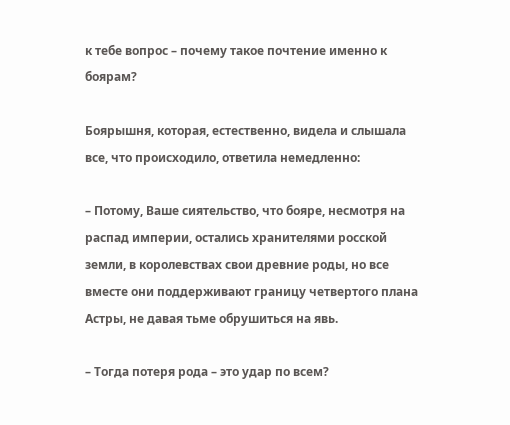к тебе вопрос – почему такое почтение именно к боярам?

Боярышня, которая, естественно, видела и слышала все, что происходило, ответила немедленно:

– Потому, Ваше сиятельство, что бояре, несмотря на распад империи, остались хранителями росской земли, в королевствах свои древние роды, но все вместе они поддерживают границу четвертого плана Астры, не давая тьме обрушиться на явь.

– Тогда потеря рода – это удар по всем?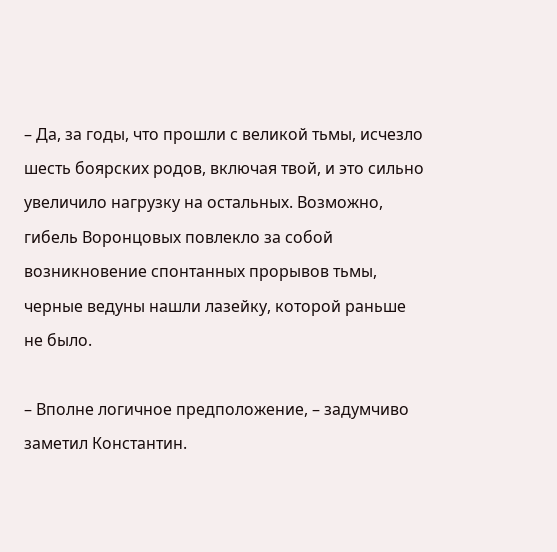– Да, за годы, что прошли с великой тьмы, исчезло шесть боярских родов, включая твой, и это сильно увеличило нагрузку на остальных. Возможно, гибель Воронцовых повлекло за собой возникновение спонтанных прорывов тьмы, черные ведуны нашли лазейку, которой раньше не было.

– Вполне логичное предположение, – задумчиво заметил Константин.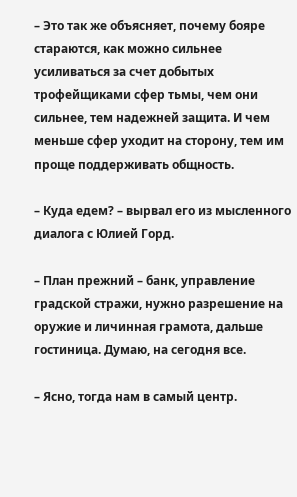– Это так же объясняет, почему бояре стараются, как можно сильнее усиливаться за счет добытых трофейщиками сфер тьмы, чем они сильнее, тем надежней защита. И чем меньше сфер уходит на сторону, тем им проще поддерживать общность.

– Куда едем? – вырвал его из мысленного диалога с Юлией Горд.

– План прежний – банк, управление градской стражи, нужно разрешение на оружие и личинная грамота, дальше гостиница. Думаю, на сегодня все.

– Ясно, тогда нам в самый центр.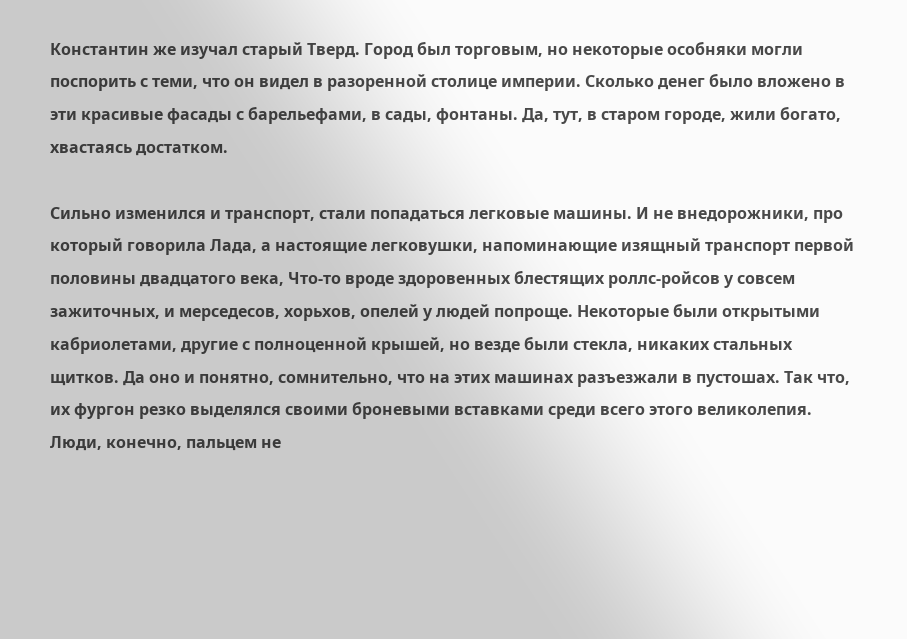Константин же изучал старый Тверд. Город был торговым, но некоторые особняки могли поспорить с теми, что он видел в разоренной столице империи. Сколько денег было вложено в эти красивые фасады с барельефами, в сады, фонтаны. Да, тут, в старом городе, жили богато, хвастаясь достатком.

Сильно изменился и транспорт, стали попадаться легковые машины. И не внедорожники, про который говорила Лада, а настоящие легковушки, напоминающие изящный транспорт первой половины двадцатого века, Что-то вроде здоровенных блестящих роллс-ройсов у совсем зажиточных, и мерседесов, хорьхов, опелей у людей попроще. Некоторые были открытыми кабриолетами, другие с полноценной крышей, но везде были стекла, никаких стальных щитков. Да оно и понятно, сомнительно, что на этих машинах разъезжали в пустошах. Так что, их фургон резко выделялся своими броневыми вставками среди всего этого великолепия. Люди, конечно, пальцем не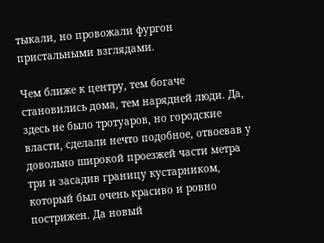тыкали, но провожали фургон пристальными взглядами.

Чем ближе к центру, тем богаче становились дома, тем нарядней люди. Да, здесь не было тротуаров, но городские власти, сделали нечто подобное, отвоевав у довольно широкой проезжей части метра три и засадив границу кустарником, который был очень красиво и ровно пострижен. Да новый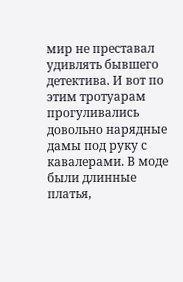мир не преставал удивлять бывшего детектива. И вот по этим тротуарам прогуливались довольно нарядные дамы под руку с кавалерами. В моде были длинные платья,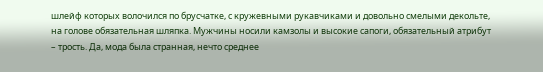шлейф которых волочился по брусчатке, с кружевными рукавчиками и довольно смелыми декольте, на голове обязательная шляпка. Мужчины носили камзолы и высокие сапоги, обязательный атрибут – трость. Да, мода была странная, нечто среднее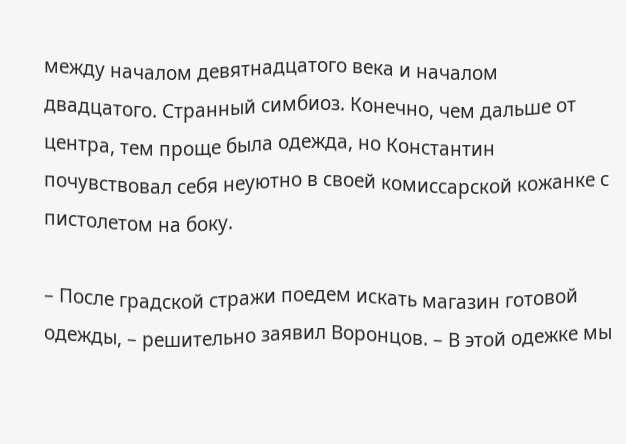между началом девятнадцатого века и началом двадцатого. Странный симбиоз. Конечно, чем дальше от центра, тем проще была одежда, но Константин почувствовал себя неуютно в своей комиссарской кожанке с пистолетом на боку.

– После градской стражи поедем искать магазин готовой одежды, – решительно заявил Воронцов. – В этой одежке мы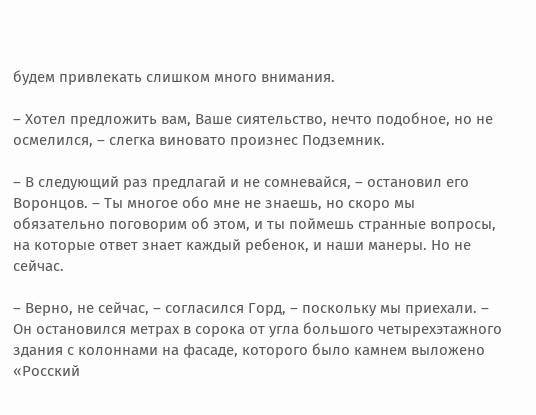будем привлекать слишком много внимания.

– Хотел предложить вам, Ваше сиятельство, нечто подобное, но не осмелился, – слегка виновато произнес Подземник.

– В следующий раз предлагай и не сомневайся, – остановил его Воронцов. – Ты многое обо мне не знаешь, но скоро мы обязательно поговорим об этом, и ты поймешь странные вопросы, на которые ответ знает каждый ребенок, и наши манеры. Но не сейчас.

– Верно, не сейчас, – согласился Горд, – поскольку мы приехали. – Он остановился метрах в сорока от угла большого четырехэтажного здания с колоннами на фасаде, которого было камнем выложено «Росский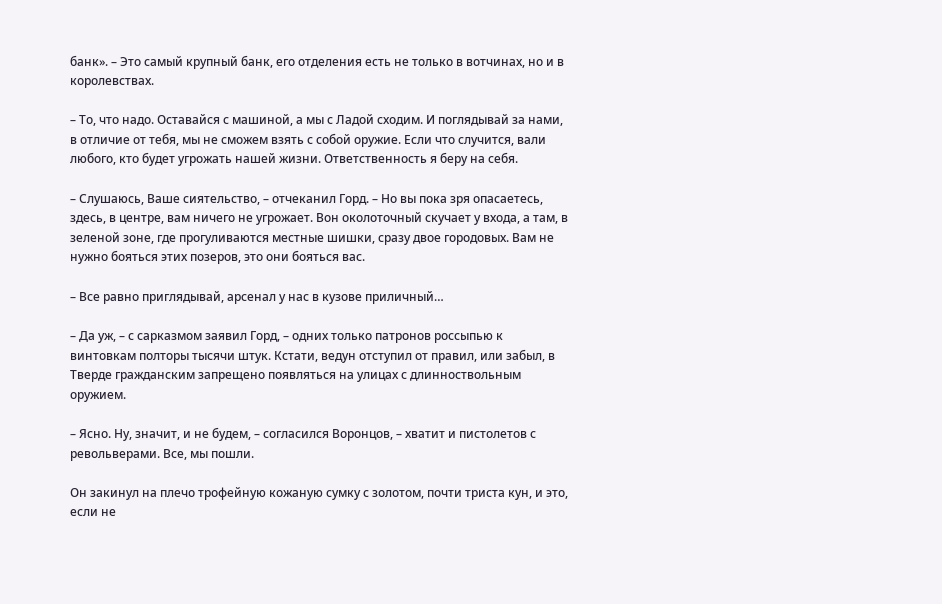банк». – Это самый крупный банк, его отделения есть не только в вотчинах, но и в королевствах.

– То, что надо. Оставайся с машиной, а мы с Ладой сходим. И поглядывай за нами, в отличие от тебя, мы не сможем взять с собой оружие. Если что случится, вали любого, кто будет угрожать нашей жизни. Ответственность я беру на себя.

– Слушаюсь, Ваше сиятельство, – отчеканил Горд. – Но вы пока зря опасаетесь, здесь, в центре, вам ничего не угрожает. Вон околоточный скучает у входа, а там, в зеленой зоне, где прогуливаются местные шишки, сразу двое городовых. Вам не нужно бояться этих позеров, это они бояться вас.

– Все равно приглядывай, арсенал у нас в кузове приличный…

– Да уж, – с сарказмом заявил Горд, – одних только патронов россыпью к винтовкам полторы тысячи штук. Кстати, ведун отступил от правил, или забыл, в Тверде гражданским запрещено появляться на улицах с длинноствольным оружием.

– Ясно. Ну, значит, и не будем, – согласился Воронцов, – хватит и пистолетов с револьверами. Все, мы пошли.

Он закинул на плечо трофейную кожаную сумку с золотом, почти триста кун, и это, если не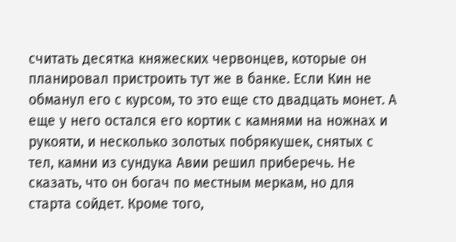считать десятка княжеских червонцев, которые он планировал пристроить тут же в банке. Если Кин не обманул его с курсом, то это еще сто двадцать монет. А еще у него остался его кортик с камнями на ножнах и рукояти, и несколько золотых побрякушек, снятых с тел, камни из сундука Авии решил приберечь. Не сказать, что он богач по местным меркам, но для старта сойдет. Кроме того,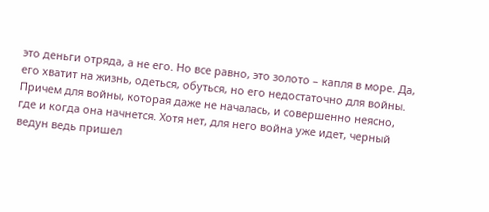это деньги отряда, а не его. Но все равно, это золото – капля в море. Да, его хватит на жизнь, одеться, обуться, но его недостаточно для войны. Причем для войны, которая даже не началась, и совершенно неясно, где и когда она начнется. Хотя нет, для него война уже идет, черный ведун ведь пришел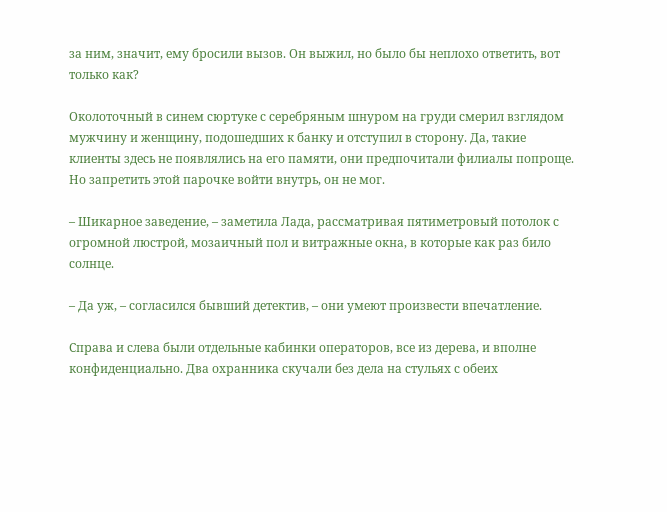за ним, значит, ему бросили вызов. Он выжил, но было бы неплохо ответить, вот только как?

Околоточный в синем сюртуке с серебряным шнуром на груди смерил взглядом мужчину и женщину, подошедших к банку и отступил в сторону. Да, такие клиенты здесь не появлялись на его памяти, они предпочитали филиалы попроще. Но запретить этой парочке войти внутрь, он не мог.

– Шикарное заведение, – заметила Лада, рассматривая пятиметровый потолок с огромной люстрой, мозаичный пол и витражные окна, в которые как раз било солнце.

– Да уж, – согласился бывший детектив, – они умеют произвести впечатление.

Справа и слева были отдельные кабинки операторов, все из дерева, и вполне конфиденциально. Два охранника скучали без дела на стульях с обеих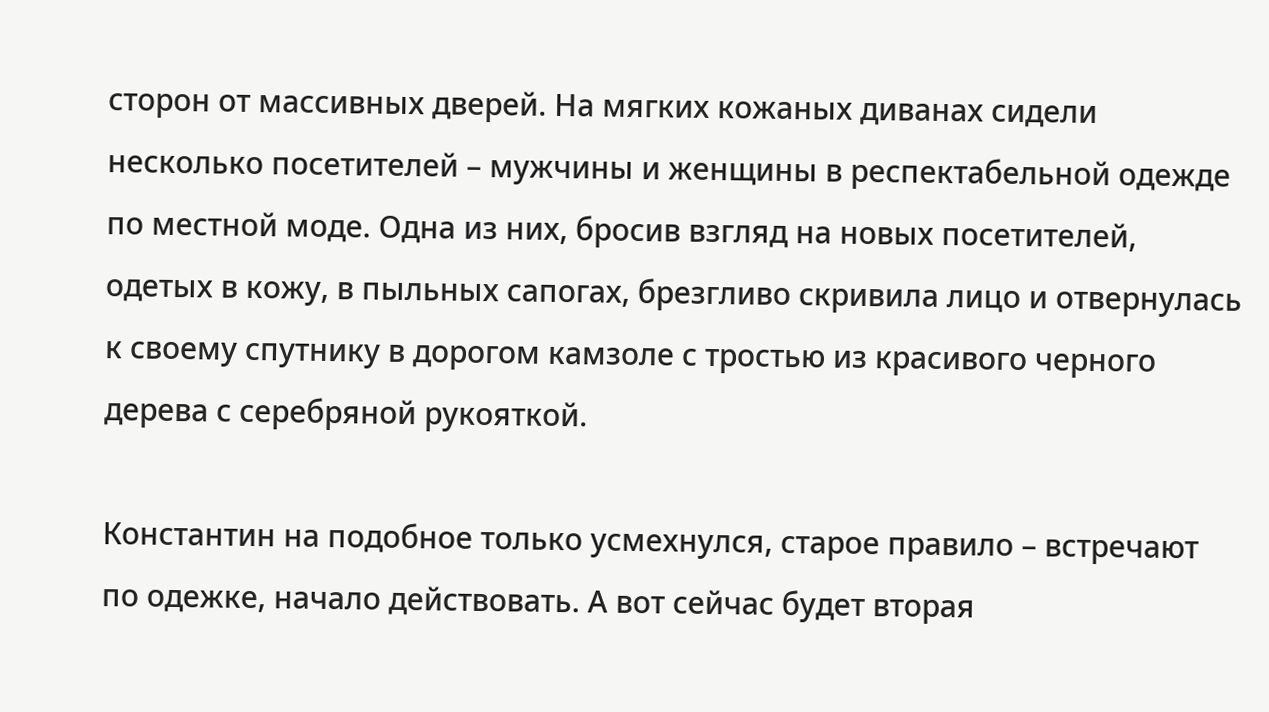сторон от массивных дверей. На мягких кожаных диванах сидели несколько посетителей – мужчины и женщины в респектабельной одежде по местной моде. Одна из них, бросив взгляд на новых посетителей, одетых в кожу, в пыльных сапогах, брезгливо скривила лицо и отвернулась к своему спутнику в дорогом камзоле с тростью из красивого черного дерева с серебряной рукояткой.

Константин на подобное только усмехнулся, старое правило – встречают по одежке, начало действовать. А вот сейчас будет вторая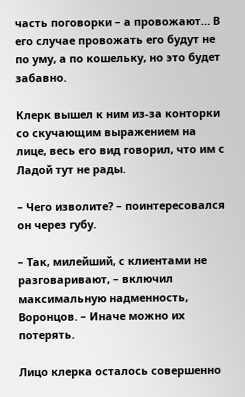часть поговорки – а провожают… В его случае провожать его будут не по уму, а по кошельку, но это будет забавно.

Клерк вышел к ним из-за конторки со скучающим выражением на лице, весь его вид говорил, что им с Ладой тут не рады.

– Чего изволите? – поинтересовался он через губу.

– Так, милейший, с клиентами не разговаривают, – включил максимальную надменность, Воронцов. – Иначе можно их потерять.

Лицо клерка осталось совершенно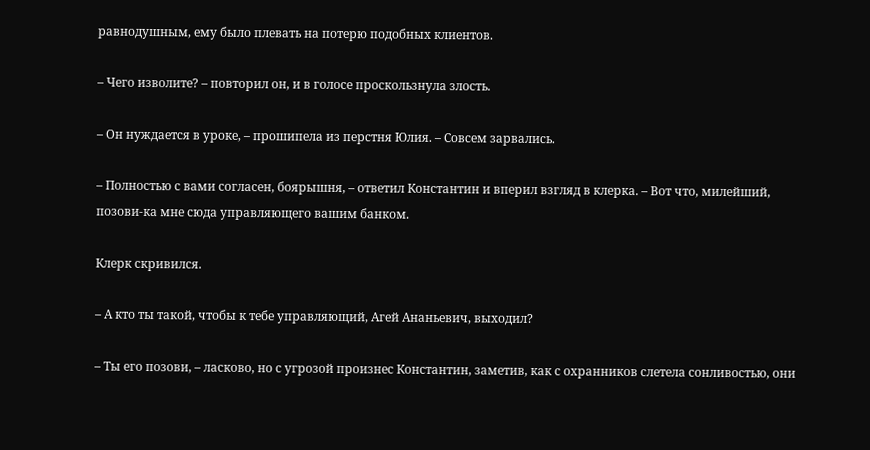равнодушным, ему было плевать на потерю подобных клиентов.

– Чего изволите? – повторил он, и в голосе проскользнула злость.

– Он нуждается в уроке, – прошипела из перстня Юлия. – Совсем зарвались.

– Полностью с вами согласен, боярышня, – ответил Константин и вперил взгляд в клерка. – Вот что, милейший, позови-ка мне сюда управляющего вашим банком.

Клерк скривился.

– А кто ты такой, чтобы к тебе управляющий, Агей Ананьевич, выходил?

– Ты его позови, – ласково, но с угрозой произнес Константин, заметив, как с охранников слетела сонливостью, они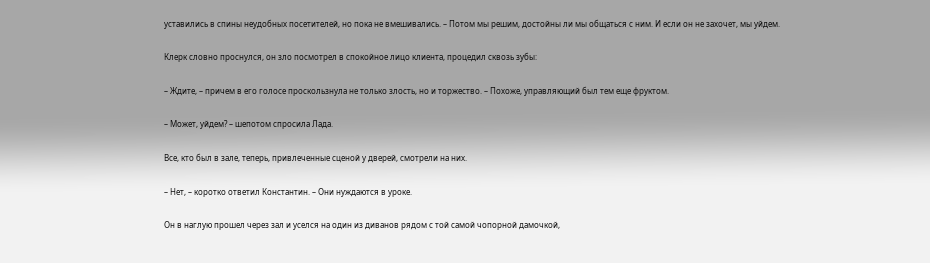уставились в спины неудобных посетителей, но пока не вмешивались. – Потом мы решим, достойны ли мы общаться с ним. И если он не захочет, мы уйдем.

Клерк словно проснулся, он зло посмотрел в спокойное лицо клиента, процедил сквозь зубы:

– Ждите, – причем в его голосе проскользнула не только злость, но и торжество. – Похоже, управляющий был тем еще фруктом.

– Может, уйдем? – шепотом спросила Лада.

Все, кто был в зале, теперь, привлеченные сценой у дверей, смотрели на них.

– Нет, – коротко ответил Константин. – Они нуждаются в уроке.

Он в наглую прошел через зал и уселся на один из диванов рядом с той самой чопорной дамочкой,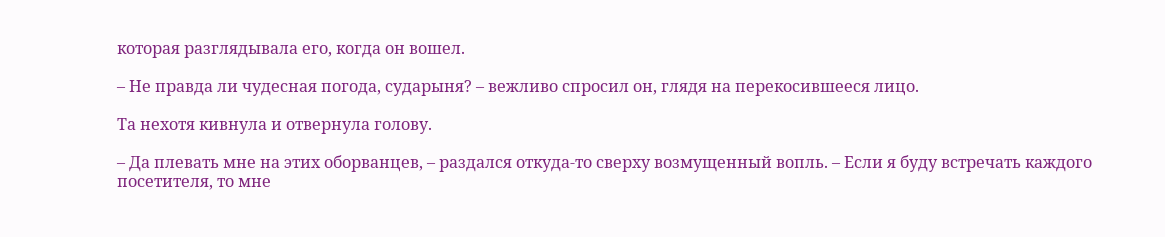которая разглядывала его, когда он вошел.

– Не правда ли чудесная погода, сударыня? – вежливо спросил он, глядя на перекосившееся лицо.

Та нехотя кивнула и отвернула голову.

– Да плевать мне на этих оборванцев, – раздался откуда-то сверху возмущенный вопль. – Если я буду встречать каждого посетителя, то мне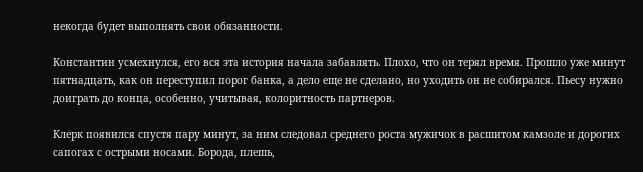некогда будет выполнять свои обязанности.

Константин усмехнулся, его вся эта история начала забавлять. Плохо, что он терял время. Прошло уже минут пятнадцать, как он переступил порог банка, а дело еще не сделано, но уходить он не собирался. Пьесу нужно доиграть до конца, особенно, учитывая, колоритность партнеров.

Клерк появился спустя пару минут, за ним следовал среднего роста мужичок в расшитом камзоле и дорогих сапогах с острыми носами. Борода, плешь,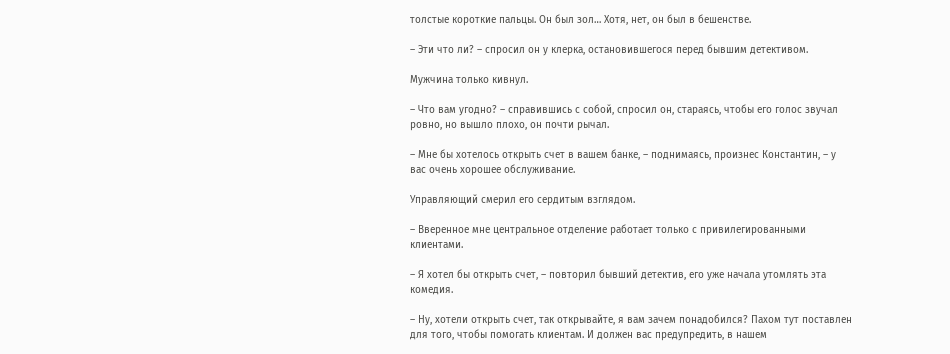толстые короткие пальцы. Он был зол… Хотя, нет, он был в бешенстве.

– Эти что ли? – спросил он у клерка, остановившегося перед бывшим детективом.

Мужчина только кивнул.

– Что вам угодно? – справившись с собой, спросил он, стараясь, чтобы его голос звучал ровно, но вышло плохо, он почти рычал.

– Мне бы хотелось открыть счет в вашем банке, – поднимаясь, произнес Константин, – у вас очень хорошее обслуживание.

Управляющий смерил его сердитым взглядом.

– Вверенное мне центральное отделение работает только с привилегированными клиентами.

– Я хотел бы открыть счет, – повторил бывший детектив, его уже начала утомлять эта комедия.

– Ну, хотели открыть счет, так открывайте, я вам зачем понадобился? Пахом тут поставлен для того, чтобы помогать клиентам. И должен вас предупредить, в нашем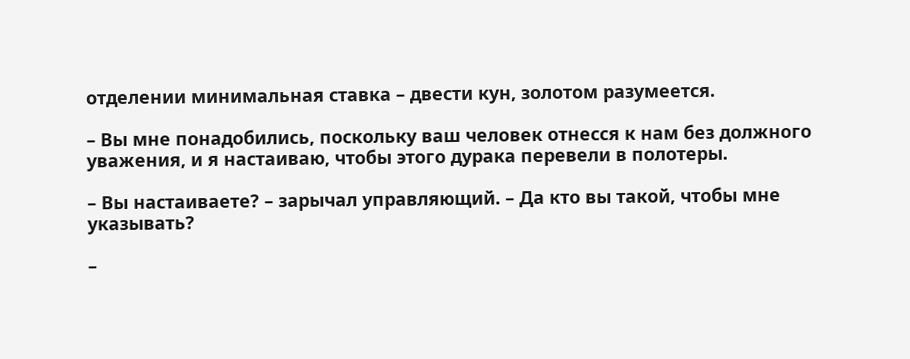отделении минимальная ставка – двести кун, золотом разумеется.

– Вы мне понадобились, поскольку ваш человек отнесся к нам без должного уважения, и я настаиваю, чтобы этого дурака перевели в полотеры.

– Вы настаиваете? – зарычал управляющий. – Да кто вы такой, чтобы мне указывать?

–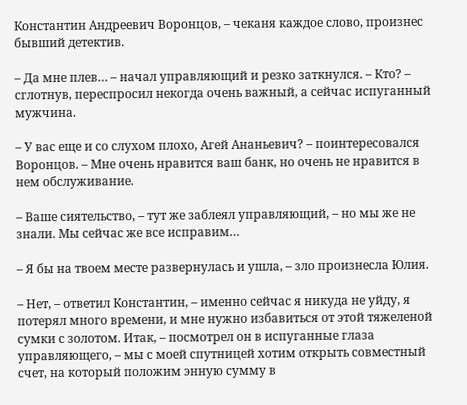Константин Андреевич Воронцов, – чеканя каждое слово, произнес бывший детектив.

– Да мне плев… – начал управляющий и резко заткнулся. – Кто? – сглотнув, переспросил некогда очень важный, а сейчас испуганный мужчина.

– У вас еще и со слухом плохо, Агей Ананьевич? – поинтересовался Воронцов. – Мне очень нравится ваш банк, но очень не нравится в нем обслуживание.

– Ваше сиятельство, – тут же заблеял управляющий, – но мы же не знали. Мы сейчас же все исправим…

– Я бы на твоем месте развернулась и ушла, – зло произнесла Юлия.

– Нет, – ответил Константин, – именно сейчас я никуда не уйду, я потерял много времени, и мне нужно избавиться от этой тяжеленой сумки с золотом. Итак, – посмотрел он в испуганные глаза управляющего, – мы с моей спутницей хотим открыть совместный счет, на который положим энную сумму в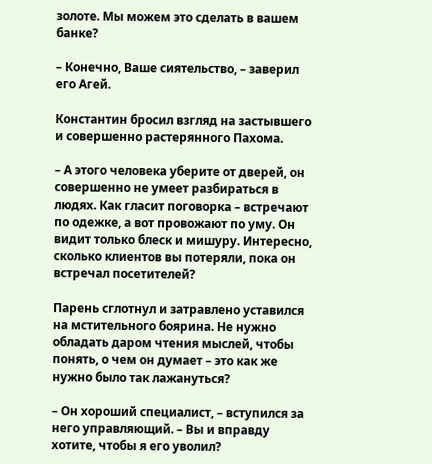золоте. Мы можем это сделать в вашем банке?

– Конечно, Ваше сиятельство, – заверил его Агей.

Константин бросил взгляд на застывшего и совершенно растерянного Пахома.

– А этого человека уберите от дверей, он совершенно не умеет разбираться в людях. Как гласит поговорка – встречают по одежке, а вот провожают по уму. Он видит только блеск и мишуру. Интересно, сколько клиентов вы потеряли, пока он встречал посетителей?

Парень сглотнул и затравлено уставился на мстительного боярина. Не нужно обладать даром чтения мыслей, чтобы понять, о чем он думает – это как же нужно было так лажануться?

– Он хороший специалист, – вступился за него управляющий. – Вы и вправду хотите, чтобы я его уволил?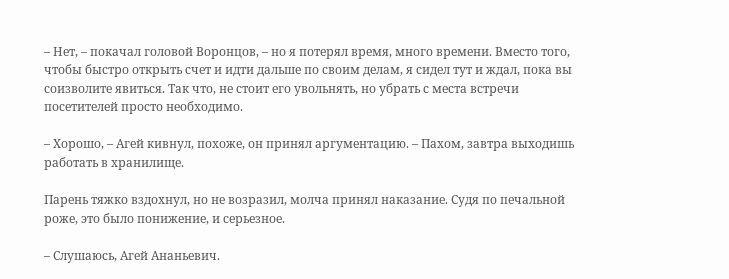– Нет, – покачал головой Воронцов, – но я потерял время, много времени. Вместо того, чтобы быстро открыть счет и идти дальше по своим делам, я сидел тут и ждал, пока вы соизволите явиться. Так что, не стоит его увольнять, но убрать с места встречи посетителей просто необходимо.

– Хорошо, – Агей кивнул, похоже, он принял аргументацию. – Пахом, завтра выходишь работать в хранилище.

Парень тяжко вздохнул, но не возразил, молча принял наказание. Судя по печальной роже, это было понижение, и серьезное.

– Слушаюсь, Агей Ананьевич.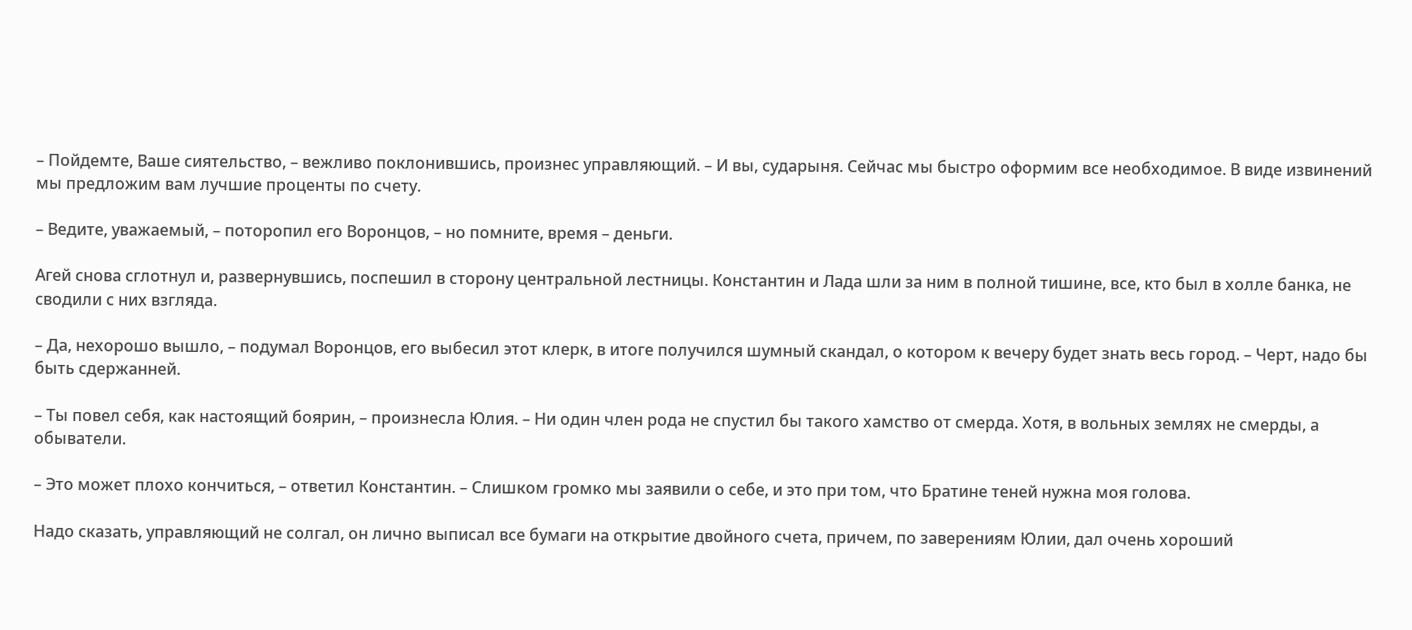– Пойдемте, Ваше сиятельство, – вежливо поклонившись, произнес управляющий. – И вы, сударыня. Сейчас мы быстро оформим все необходимое. В виде извинений мы предложим вам лучшие проценты по счету.

– Ведите, уважаемый, – поторопил его Воронцов, – но помните, время – деньги.

Агей снова сглотнул и, развернувшись, поспешил в сторону центральной лестницы. Константин и Лада шли за ним в полной тишине, все, кто был в холле банка, не сводили с них взгляда.

– Да, нехорошо вышло, – подумал Воронцов, его выбесил этот клерк, в итоге получился шумный скандал, о котором к вечеру будет знать весь город. – Черт, надо бы быть сдержанней.

– Ты повел себя, как настоящий боярин, – произнесла Юлия. – Ни один член рода не спустил бы такого хамство от смерда. Хотя, в вольных землях не смерды, а обыватели.

– Это может плохо кончиться, – ответил Константин. – Слишком громко мы заявили о себе, и это при том, что Братине теней нужна моя голова.

Надо сказать, управляющий не солгал, он лично выписал все бумаги на открытие двойного счета, причем, по заверениям Юлии, дал очень хороший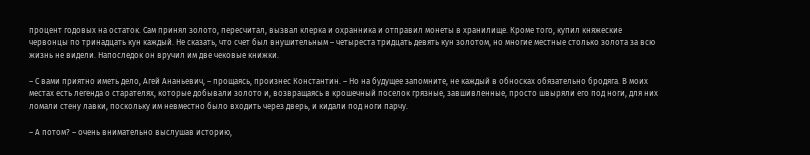процент годовых на остаток. Сам принял золото, пересчитал, вызвал клерка и охранника и отправил монеты в хранилище. Кроме того, купил княжеские червонцы по тринадцать кун каждый. Не сказать, что счет был внушительным – четыреста тридцать девять кун золотом, но многие местные столько золота за всю жизнь не видели. Напоследок он вручил им две чековые книжки.

– С вами приятно иметь дело, Агей Ананьевич, – прощаясь, произнес Константин. – Но на будущее запомните, не каждый в обносках обязательно бродяга. В моих местах есть легенда о старателях, которые добывали золото и, возвращаясь в крошечный поселок грязные, завшивленные, просто швыряли его под ноги, для них ломали стену лавки, поскольку им невместно было входить через дверь, и кидали под ноги парчу.

– А потом? – очень внимательно выслушав историю,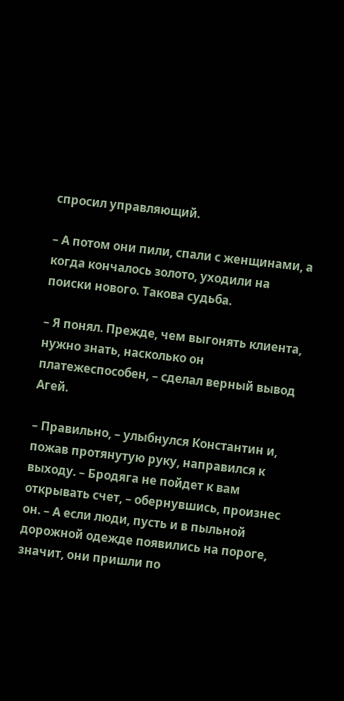спросил управляющий.

– А потом они пили, спали с женщинами, а когда кончалось золото, уходили на поиски нового. Такова судьба.

– Я понял. Прежде, чем выгонять клиента, нужно знать, насколько он платежеспособен, – сделал верный вывод Агей.

– Правильно, – улыбнулся Константин и, пожав протянутую руку, направился к выходу. – Бродяга не пойдет к вам открывать счет, – обернувшись, произнес он. – А если люди, пусть и в пыльной дорожной одежде появились на пороге, значит, они пришли по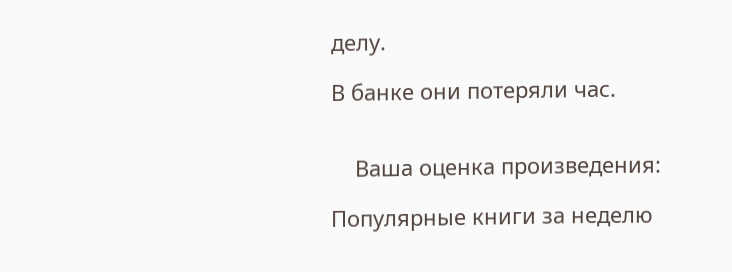делу.

В банке они потеряли час.


    Ваша оценка произведения:

Популярные книги за неделю